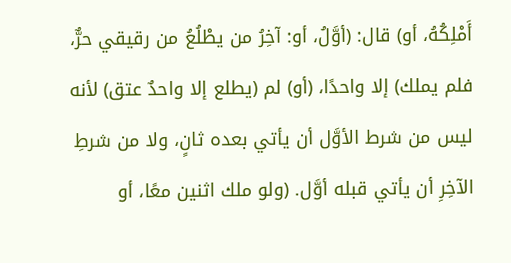أَمْلِكُهُ، أو) قال: (أوَّلُ، أو: آخِرُ من يطْلُعُ من رقيقي حرٌّ، فلم يملك) إلا واحدًا، (أو) لم (يطلع إلا واحدٌ عتق) لأنه ليس من شرط الأوَّل أن يأتي بعده ثانٍ، ولا من شرطِ الآخِرِ أن يأتي قبله أوَّل. (ولو ملك اثنين معًا، أو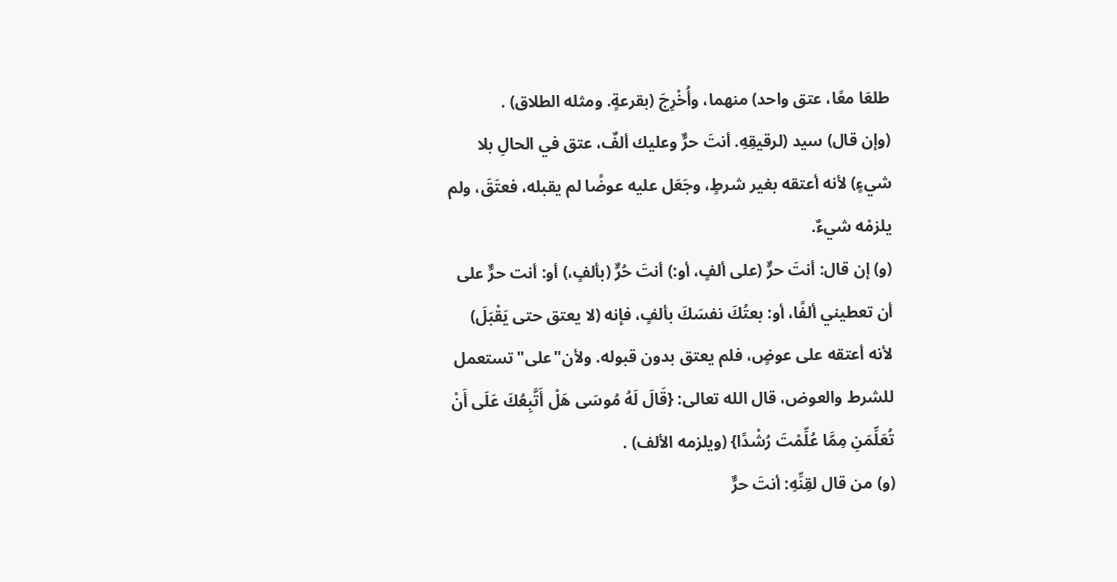طلعَا معًا، عتق واحد) منهما، وأُخْرِجَ (بقرعةٍ. ومثله الطلاق) .
(وإن قال) سيد (لرقيقِهِ. أنتَ حرٌّ وعليك ألفٌ، عتق في الحالِ بلا شيءٍ) لأنه أعتقه بغير شرطٍ، وجَعَل عليه عوضًا لم يقبله، فعتَقَ، ولم يلزمْه شيءٌ.
(و) إن قال: أنتَ حرٌّ (على ألفٍ، أو:) أنتَ حُرٌّ (بألفٍ،) أو: أنت حرٌّ على أن تعطيني ألفًا، أو: بعتُكَ نفسَكَ بألفٍ، فإنه (لا يعتق حتى يَقْبَلَ) لأنه أعتقه على عوضٍ، فلم يعتق بدون قبوله. ولأن"على"تستعمل للشرط والعوض، قال الله تعالى: {قَالَ لَهُ مُوسَى هَلْ أَتَّبِعُكَ عَلَى أَنْ تُعَلِّمَنِ مِمَّا عُلِّمْتَ رُشْدًا} (ويلزمه الألف) .
(و) من قال لقِنِّهِ: أنتَ حرٌّ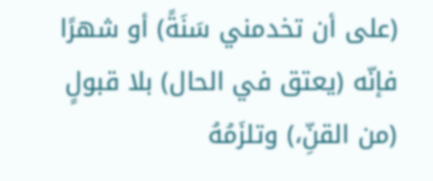(على أن تخدمني سَنَةً) أو شهرًا فإنّه (يعتق في الحال) بلا قبولٍ (من القنِّ،) وتلزَمُهُ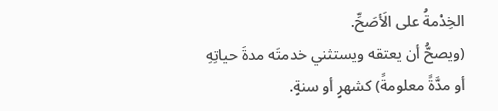الخِدْمةُ على الَأصَحِّ.
(ويصحُّ أن يعتقه ويستثني خدمتَه مدةَ حياتِهِ أو مدَّةً معلومةً) كشهرٍ أو سنةٍ.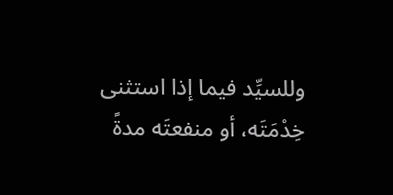وللسيِّد فيما إذا استثنى خِدْمَتَه، أو منفعتَه مدةً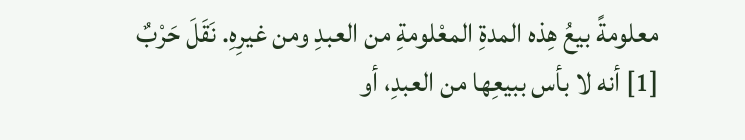معلومةً بيعُ هِذه المدةِ المعْلومةِ من العبدِ ومن غيرِهِ. نَقَلَ حَرْبٌ [1] أنه لا بأس ببيعِها من العبدِ، أو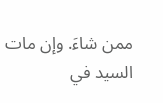ممن شاءَ. وإن مات السيد في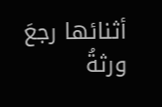أثنائها رجعَ ورثةُ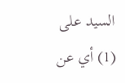السيد على
(1) أي عن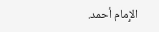الإِمام أحمد.